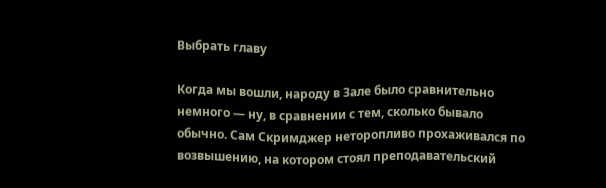Выбрать главу

Когда мы вошли, народу в Зале было сравнительно немного — ну, в сравнении с тем, сколько бывало обычно. Сам Скримджер неторопливо прохаживался по возвышению, на котором стоял преподавательский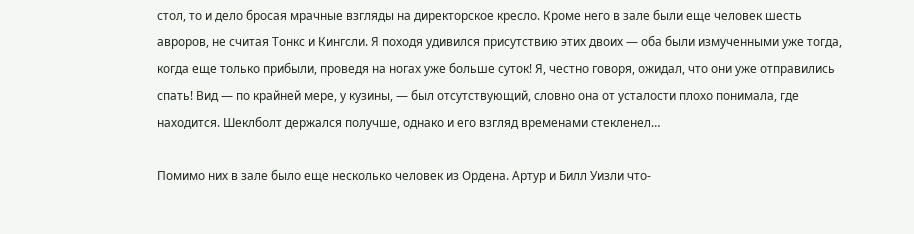стол, то и дело бросая мрачные взгляды на директорское кресло. Кроме него в зале были еще человек шесть авроров, не считая Тонкс и Кингсли. Я походя удивился присутствию этих двоих — оба были измученными уже тогда, когда еще только прибыли, проведя на ногах уже больше суток! Я, честно говоря, ожидал, что они уже отправились спать! Вид — по крайней мере, у кузины, — был отсутствующий, словно она от усталости плохо понимала, где находится. Шеклболт держался получше, однако и его взгляд временами стекленел…

Помимо них в зале было еще несколько человек из Ордена. Артур и Билл Уизли что-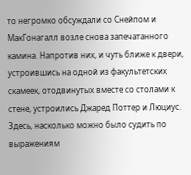то негромко обсуждали со Снейпом и МакГонагалл возле снова запечатанного камина. Напротив них, и чуть ближе к двери, устроившись на одной из факультетских скамеек, отодвинутых вместе со столами к стене, устроились Джаред Поттер и Люциус. Здесь, насколько можно было судить по выражениям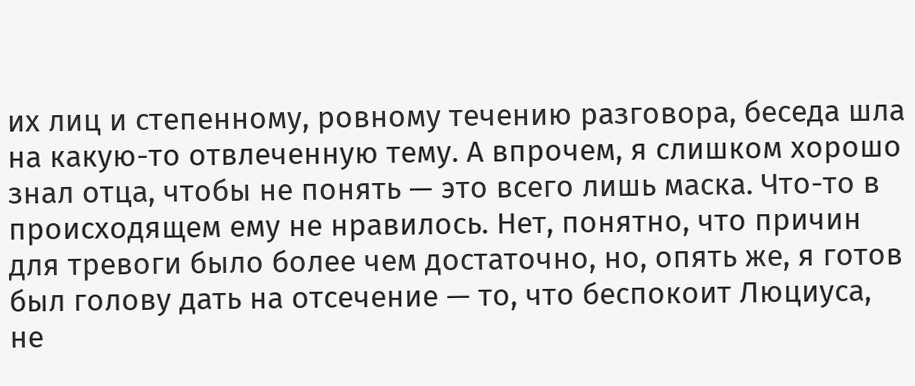их лиц и степенному, ровному течению разговора, беседа шла на какую-то отвлеченную тему. А впрочем, я слишком хорошо знал отца, чтобы не понять — это всего лишь маска. Что-то в происходящем ему не нравилось. Нет, понятно, что причин для тревоги было более чем достаточно, но, опять же, я готов был голову дать на отсечение — то, что беспокоит Люциуса, не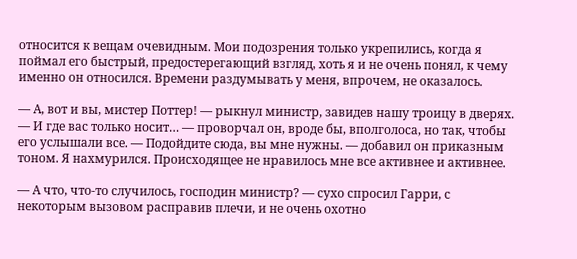относится к вещам очевидным. Мои подозрения только укрепились, когда я поймал его быстрый, предостерегающий взгляд, хоть я и не очень понял, к чему именно он относился. Времени раздумывать у меня, впрочем, не оказалось.

— А, вот и вы, мистер Поттер! — рыкнул министр, завидев нашу троицу в дверях. — И где вас только носит… — проворчал он, вроде бы, вполголоса, но так, чтобы его услышали все. — Подойдите сюда, вы мне нужны. — добавил он приказным тоном. Я нахмурился. Происходящее не нравилось мне все активнее и активнее.

— А что, что-то случилось, господин министр? — сухо спросил Гарри, с некоторым вызовом расправив плечи, и не очень охотно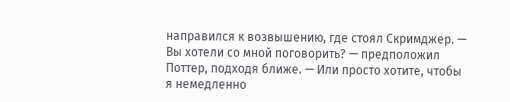направился к возвышению, где стоял Скримджер. — Вы хотели со мной поговорить? — предположил Поттер, подходя ближе. — Или просто хотите, чтобы я немедленно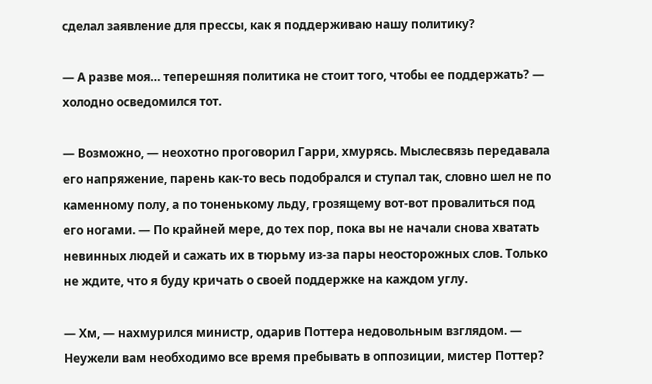сделал заявление для прессы, как я поддерживаю нашу политику?

— А разве моя… теперешняя политика не стоит того, чтобы ее поддержать? — холодно осведомился тот.

— Возможно, — неохотно проговорил Гарри, хмурясь. Мыслесвязь передавала его напряжение, парень как-то весь подобрался и ступал так, словно шел не по каменному полу, а по тоненькому льду, грозящему вот-вот провалиться под его ногами. — По крайней мере, до тех пор, пока вы не начали снова хватать невинных людей и сажать их в тюрьму из-за пары неосторожных слов. Только не ждите, что я буду кричать о своей поддержке на каждом углу.

— Хм, — нахмурился министр, одарив Поттера недовольным взглядом. — Неужели вам необходимо все время пребывать в оппозиции, мистер Поттер?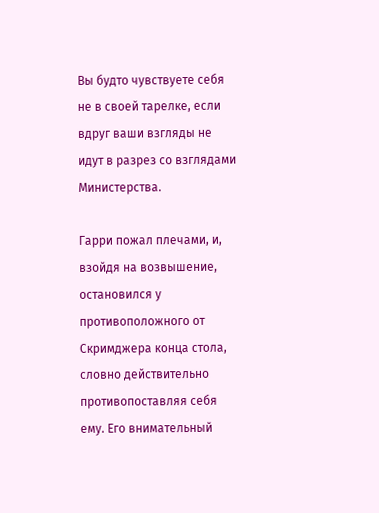Вы будто чувствуете себя не в своей тарелке, если вдруг ваши взгляды не идут в разрез со взглядами Министерства.

Гарри пожал плечами, и, взойдя на возвышение, остановился у противоположного от Скримджера конца стола, словно действительно противопоставляя себя ему. Его внимательный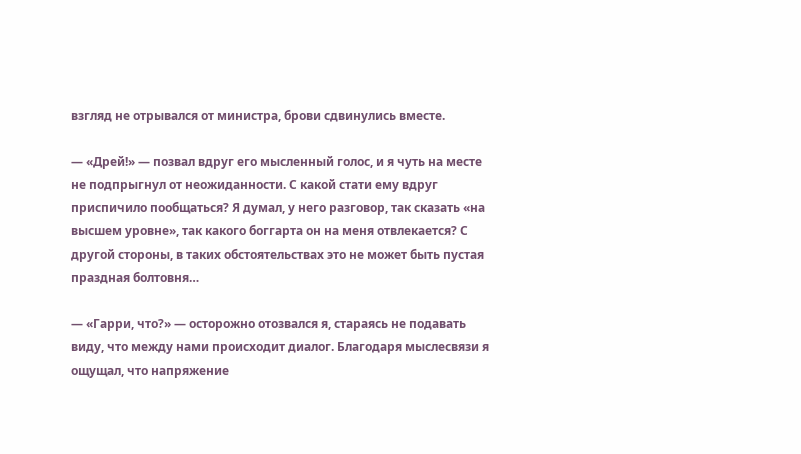взгляд не отрывался от министра, брови сдвинулись вместе.

— «Дрей!» — позвал вдруг его мысленный голос, и я чуть на месте не подпрыгнул от неожиданности. С какой стати ему вдруг приспичило пообщаться? Я думал, у него разговор, так сказать «на высшем уровне», так какого боггарта он на меня отвлекается? С другой стороны, в таких обстоятельствах это не может быть пустая праздная болтовня…

— «Гарри, что?» — осторожно отозвался я, стараясь не подавать виду, что между нами происходит диалог. Благодаря мыслесвязи я ощущал, что напряжение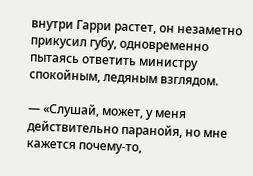внутри Гарри растет, он незаметно прикусил губу, одновременно пытаясь ответить министру спокойным, ледяным взглядом.

— «Слушай, может, у меня действительно паранойя, но мне кажется почему-то,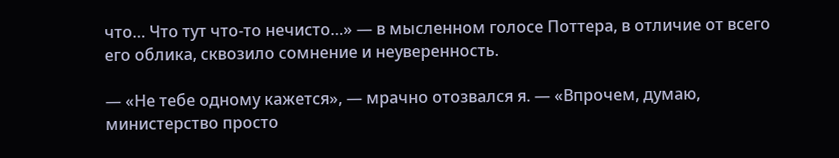что… Что тут что-то нечисто…» — в мысленном голосе Поттера, в отличие от всего его облика, сквозило сомнение и неуверенность.

— «Не тебе одному кажется», — мрачно отозвался я. — «Впрочем, думаю, министерство просто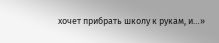хочет прибрать школу к рукам, и…»